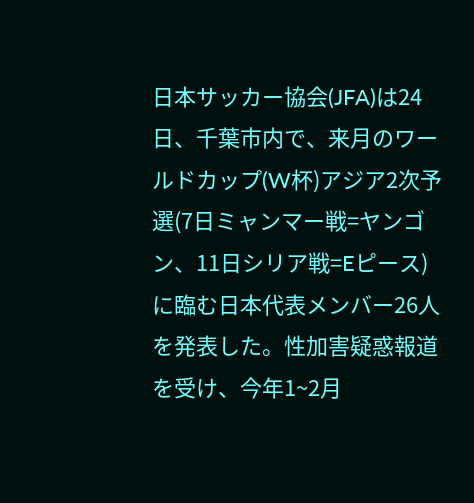日本サッカー協会(JFA)は24日、千葉市内で、来月のワールドカップ(W杯)アジア2次予選(7日ミャンマー戦=ヤンゴン、11日シリア戦=Eピース)に臨む日本代表メンバー26人を発表した。性加害疑惑報道を受け、今年1~2月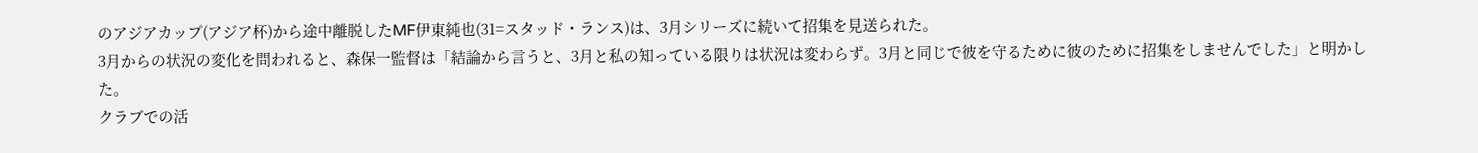のアジアカップ(アジア杯)から途中離脱したMF伊東純也(31=スタッド・ランス)は、3月シリーズに続いて招集を見送られた。
3月からの状況の変化を問われると、森保一監督は「結論から言うと、3月と私の知っている限りは状況は変わらず。3月と同じで彼を守るために彼のために招集をしませんでした」と明かした。
クラブでの活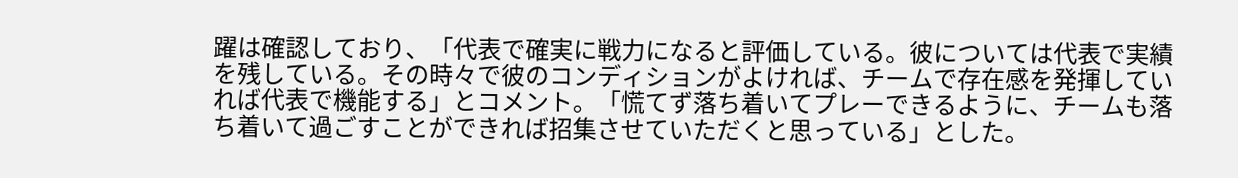躍は確認しており、「代表で確実に戦力になると評価している。彼については代表で実績を残している。その時々で彼のコンディションがよければ、チームで存在感を発揮していれば代表で機能する」とコメント。「慌てず落ち着いてプレーできるように、チームも落ち着いて過ごすことができれば招集させていただくと思っている」とした。